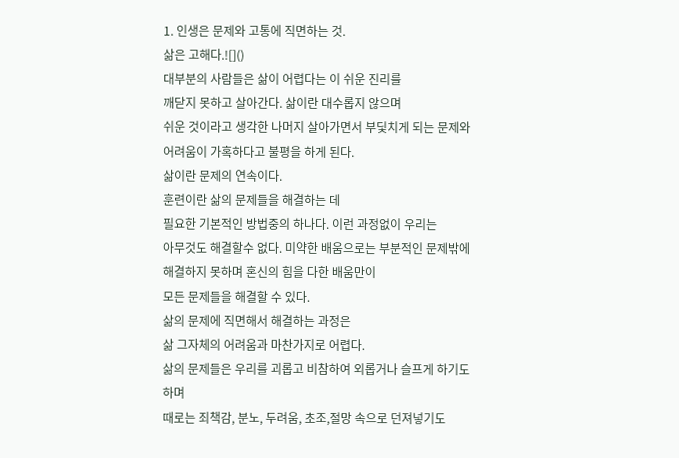1. 인생은 문제와 고통에 직면하는 것.
삶은 고해다.![]()
대부분의 사람들은 삶이 어렵다는 이 쉬운 진리를
깨닫지 못하고 살아간다. 삶이란 대수롭지 않으며
쉬운 것이라고 생각한 나머지 살아가면서 부딫치게 되는 문제와
어려움이 가혹하다고 불평을 하게 된다.
삶이란 문제의 연속이다.
훈련이란 삶의 문제들을 해결하는 데
필요한 기본적인 방법중의 하나다. 이런 과정없이 우리는
아무것도 해결할수 없다. 미약한 배움으로는 부분적인 문제밖에
해결하지 못하며 혼신의 힘을 다한 배움만이
모든 문제들을 해결할 수 있다.
삶의 문제에 직면해서 해결하는 과정은
삶 그자체의 어려움과 마찬가지로 어렵다.
삶의 문제들은 우리를 괴롭고 비참하여 외롭거나 슬프게 하기도
하며
때로는 죄책감, 분노, 두려움, 초조,절망 속으로 던져넣기도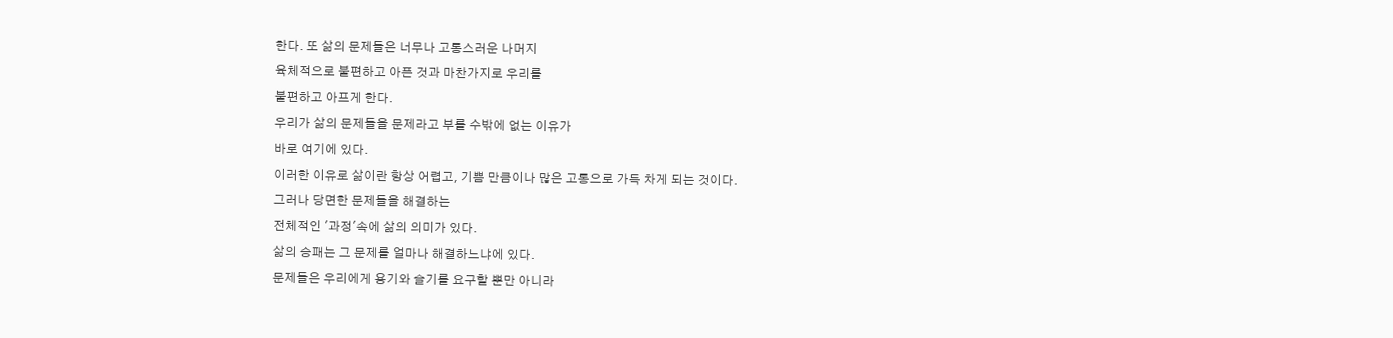한다. 또 삶의 문제들은 너무나 고통스러운 나머지
육체적으로 불편하고 아픈 것과 마찬가지로 우리를
불편하고 아프게 한다.
우리가 삶의 문제들을 문제라고 부를 수밖에 없는 이유가
바로 여기에 있다.
이러한 이유로 삶이란 항상 어렵고, 기쁨 만큼이나 많은 고통으로 가득 차게 되는 것이다.
그러나 당면한 문제들을 해결하는
전체적인 '과정'속에 삶의 의미가 있다.
삶의 승패는 그 문제를 얼마나 해결하느냐에 있다.
문제들은 우리에게 용기와 슬기를 요구할 뿐만 아니라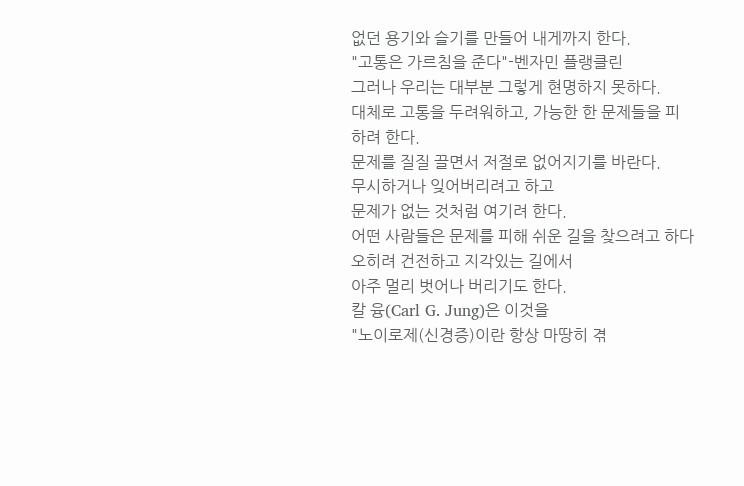없던 용기와 슬기를 만들어 내게까지 한다.
"고통은 가르침을 준다"-벤자민 플랭클린
그러나 우리는 대부분 그렇게 현명하지 못하다.
대체로 고통을 두려워하고, 가능한 한 문제들을 피하려 한다.
문제를 질질 끌면서 저절로 없어지기를 바란다.
무시하거나 잊어버리려고 하고
문제가 없는 것처럼 여기려 한다.
어떤 사람들은 문제를 피해 쉬운 길을 찾으려고 하다
오히려 건전하고 지각있는 길에서
아주 멀리 벗어나 버리기도 한다.
칼 융(Carl G. Jung)은 이것을
"노이로제(신경증)이란 항상 마땅히 겪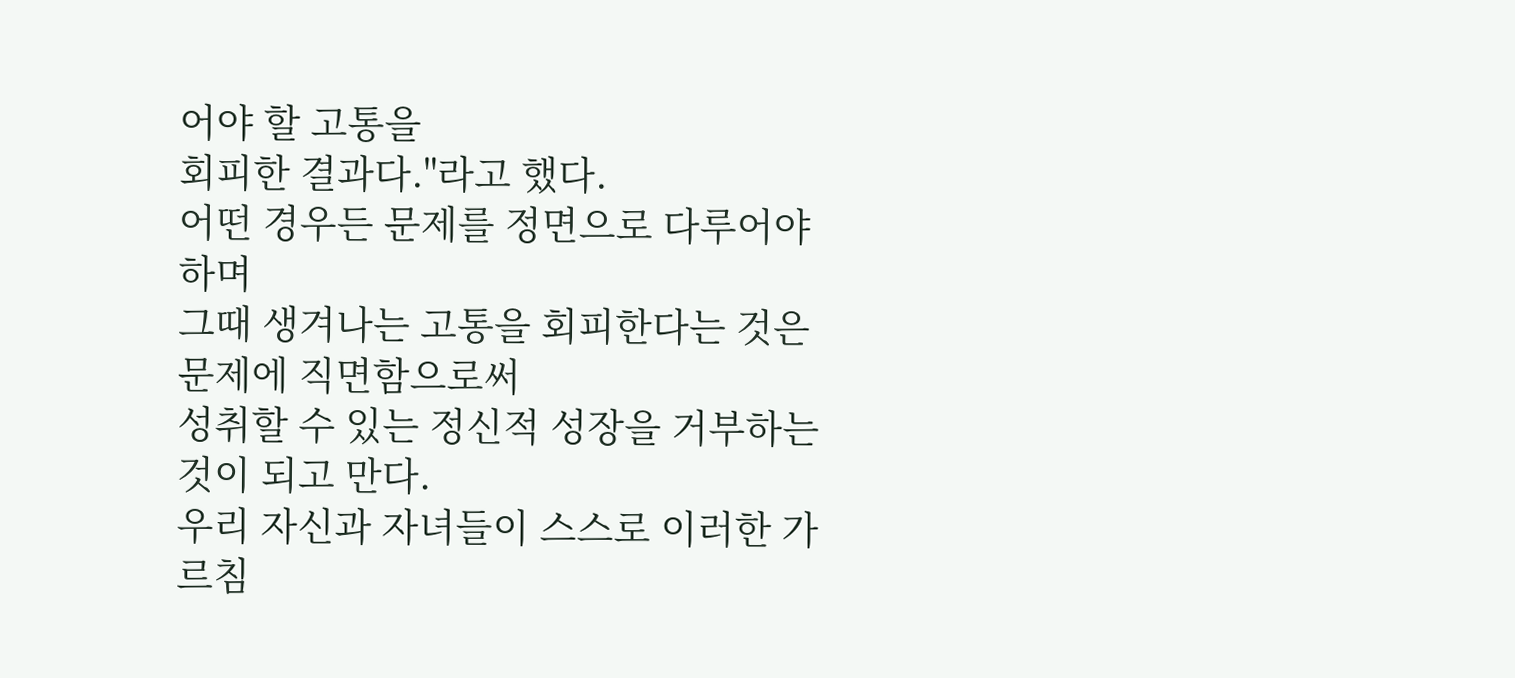어야 할 고통을
회피한 결과다."라고 했다.
어떤 경우든 문제를 정면으로 다루어야 하며
그때 생겨나는 고통을 회피한다는 것은 문제에 직면함으로써
성취할 수 있는 정신적 성장을 거부하는 것이 되고 만다.
우리 자신과 자녀들이 스스로 이러한 가르침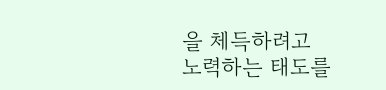을 체득하려고
노력하는 태도를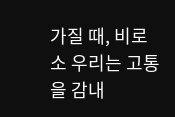가질 때, 비로소 우리는 고통을 감내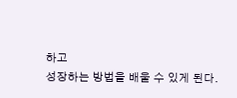하고
성장하는 방법을 배울 수 있게 된다.